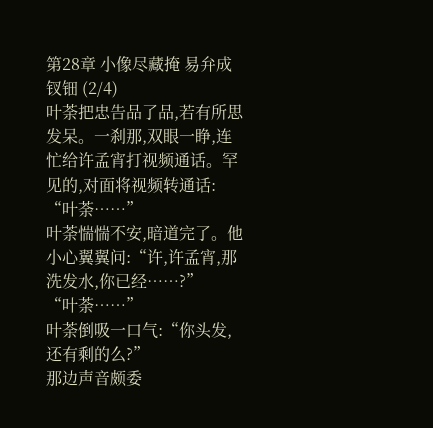第28章 小像尽藏掩 易弁成钗钿 (2/4)
叶荼把忠告品了品,若有所思发呆。一刹那,双眼一睁,连忙给许孟宵打视频通话。罕见的,对面将视频转通话:
“叶荼……”
叶荼惴惴不安,暗道完了。他小心翼翼问:“许,许孟宵,那洗发水,你已经……?”
“叶荼……”
叶荼倒吸一口气:“你头发,还有剩的么?”
那边声音颇委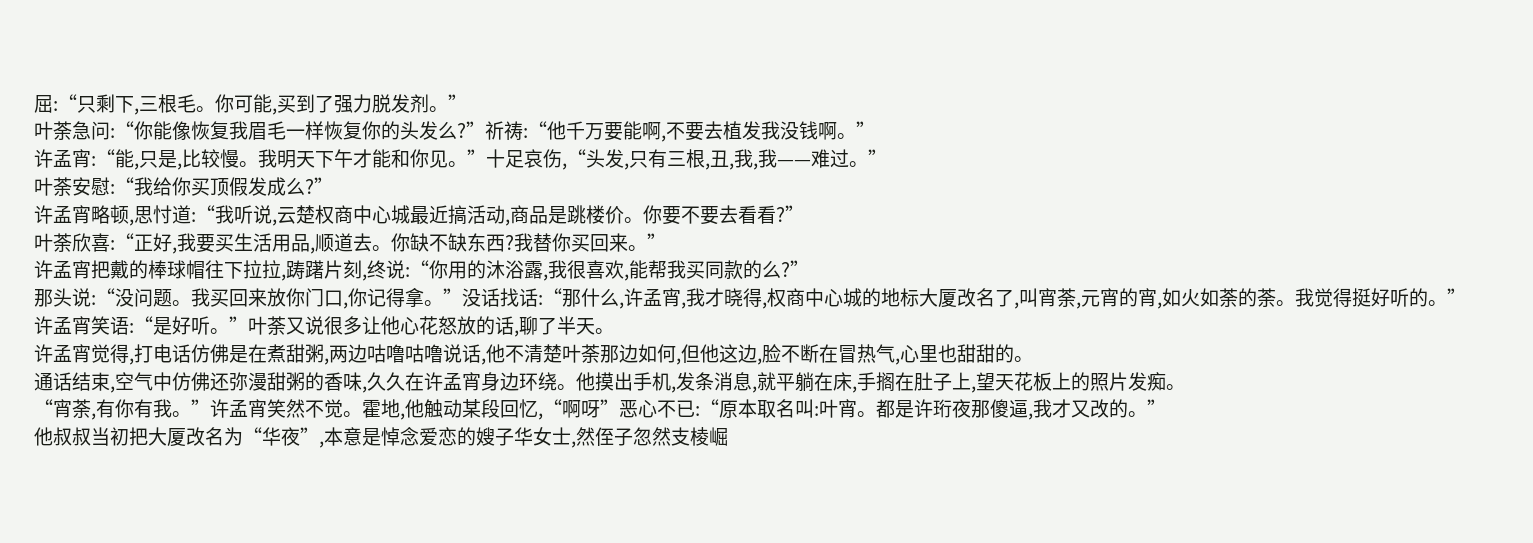屈:“只剩下,三根毛。你可能,买到了强力脱发剂。”
叶荼急问:“你能像恢复我眉毛一样恢复你的头发么?”祈祷:“他千万要能啊,不要去植发我没钱啊。”
许孟宵:“能,只是,比较慢。我明天下午才能和你见。”十足哀伤,“头发,只有三根,丑,我,我——难过。”
叶荼安慰:“我给你买顶假发成么?”
许孟宵略顿,思忖道:“我听说,云楚权商中心城最近搞活动,商品是跳楼价。你要不要去看看?”
叶荼欣喜:“正好,我要买生活用品,顺道去。你缺不缺东西?我替你买回来。”
许孟宵把戴的棒球帽往下拉拉,踌躇片刻,终说:“你用的沐浴露,我很喜欢,能帮我买同款的么?”
那头说:“没问题。我买回来放你门口,你记得拿。”没话找话:“那什么,许孟宵,我才晓得,权商中心城的地标大厦改名了,叫宵荼,元宵的宵,如火如荼的荼。我觉得挺好听的。”
许孟宵笑语:“是好听。”叶荼又说很多让他心花怒放的话,聊了半天。
许孟宵觉得,打电话仿佛是在煮甜粥,两边咕噜咕噜说话,他不清楚叶荼那边如何,但他这边,脸不断在冒热气,心里也甜甜的。
通话结束,空气中仿佛还弥漫甜粥的香味,久久在许孟宵身边环绕。他摸出手机,发条消息,就平躺在床,手搁在肚子上,望天花板上的照片发痴。
“宵荼,有你有我。”许孟宵笑然不觉。霍地,他触动某段回忆,“啊呀”恶心不已:“原本取名叫:叶宵。都是许珩夜那傻逼,我才又改的。”
他叔叔当初把大厦改名为“华夜”,本意是悼念爱恋的嫂子华女士,然侄子忽然支棱崛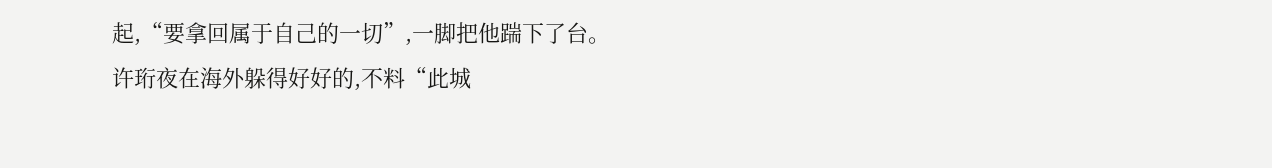起,“要拿回属于自己的一切”,一脚把他踹下了台。
许珩夜在海外躲得好好的,不料“此城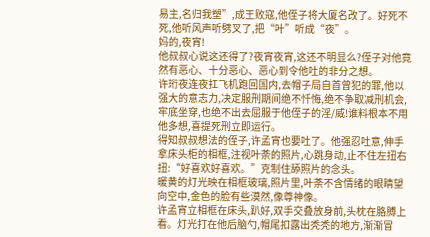易主,名归我塑”,成王败寇,他侄子将大厦名改了。好死不死,他听风声听劈叉了,把“叶”听成“夜”。
妈的,夜宵!
他叔叔心说这还得了?夜宵夜宵,这还不明显么?侄子对他竟然有恶心、十分恶心、恶心到令他吐的非分之想。
许珩夜连夜扛飞机跑回国内,去帽子局自首曾犯的罪,他以强大的意志力,决定服刑期间绝不忏悔,绝不争取减刑机会,牢底坐穿,也绝不出去屈服于他侄子的淫/威!谁料根本不用他多想,喜提死刑立即运行。
得知叔叔想法的侄子,许孟宵也要吐了。他强忍吐意,伸手拿床头柜的相框,注视叶荼的照片,心跳身动,止不住左扭右扭:“好喜欢好喜欢。”克制住舔照片的念头。
暖黄的灯光映在相框玻璃,照片里,叶荼不含情绪的眼睛望向空中,金色的脸有些漠然,像尊神像。
许孟宵立相框在床头,趴好,双手交叠放身前,头枕在胳膊上看。灯光打在他后脑勺,帽尾扣露出秃秃的地方,渐渐冒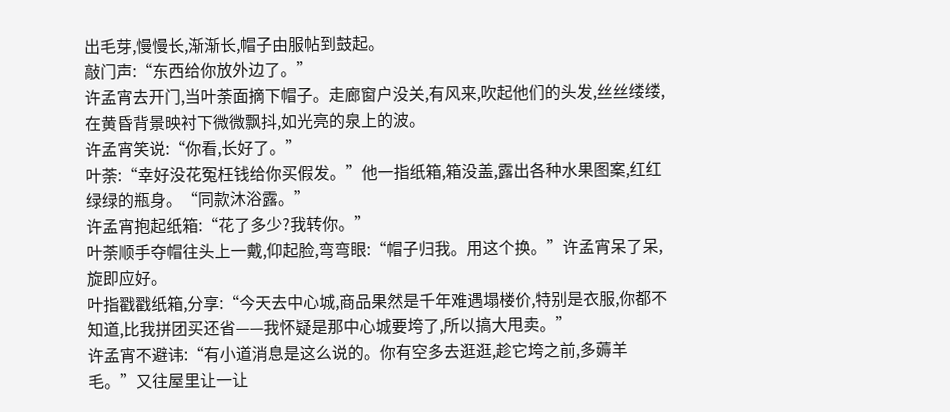出毛芽,慢慢长,渐渐长,帽子由服帖到鼓起。
敲门声:“东西给你放外边了。”
许孟宵去开门,当叶荼面摘下帽子。走廊窗户没关,有风来,吹起他们的头发,丝丝缕缕,在黄昏背景映衬下微微飘抖,如光亮的泉上的波。
许孟宵笑说:“你看,长好了。”
叶荼:“幸好没花冤枉钱给你买假发。”他一指纸箱,箱没盖,露出各种水果图案,红红绿绿的瓶身。“同款沐浴露。”
许孟宵抱起纸箱:“花了多少?我转你。”
叶荼顺手夺帽往头上一戴,仰起脸,弯弯眼:“帽子归我。用这个换。”许孟宵呆了呆,旋即应好。
叶指戳戳纸箱,分享:“今天去中心城,商品果然是千年难遇塌楼价,特别是衣服,你都不知道,比我拼团买还省——我怀疑是那中心城要垮了,所以搞大甩卖。”
许孟宵不避讳:“有小道消息是这么说的。你有空多去逛逛,趁它垮之前,多薅羊毛。”又往屋里让一让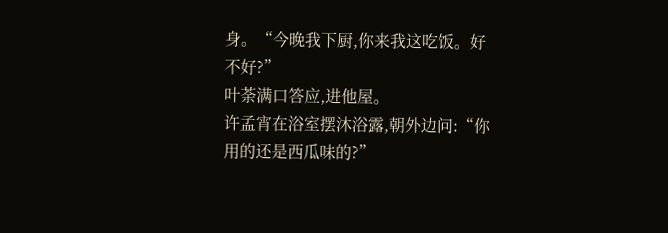身。“今晚我下厨,你来我这吃饭。好不好?”
叶荼满口答应,进他屋。
许孟宵在浴室摆沐浴露,朝外边问:“你用的还是西瓜味的?”